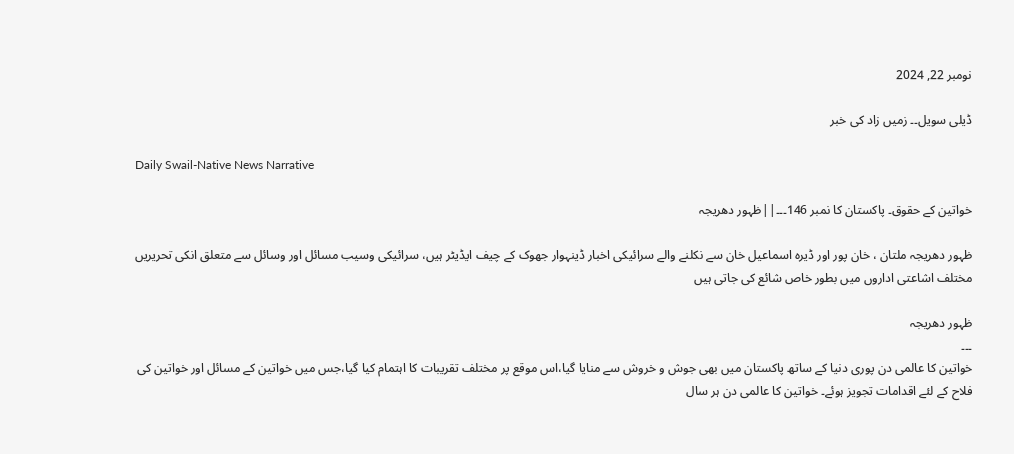نومبر 22, 2024

ڈیلی سویل۔۔ زمیں زاد کی خبر

Daily Swail-Native News Narrative

خواتین کے حقوق۔ پاکستان کا نمبر 146۔۔۔||ظہور دھریجہ

ظہور دھریجہ ملتان ، خان پور اور ڈیرہ اسماعیل خان سے نکلنے والے سرائیکی اخبار ڈینہوار جھوک کے چیف ایڈیٹر ہیں، سرائیکی وسیب مسائل اور وسائل سے متعلق انکی تحریریں مختلف اشاعتی اداروں میں بطور خاص شائع کی جاتی ہیں

ظہور دھریجہ
۔۔۔
خواتین کا عالمی دن پوری دنیا کے ساتھ پاکستان میں بھی جوش و خروش سے منایا گیا،اس موقع پر مختلف تقریبات کا اہتمام کیا گیا،جس میں خواتین کے مسائل اور خواتین کی فلاح کے لئے اقدامات تجویز ہوئے۔ خواتین کا عالمی دن ہر سال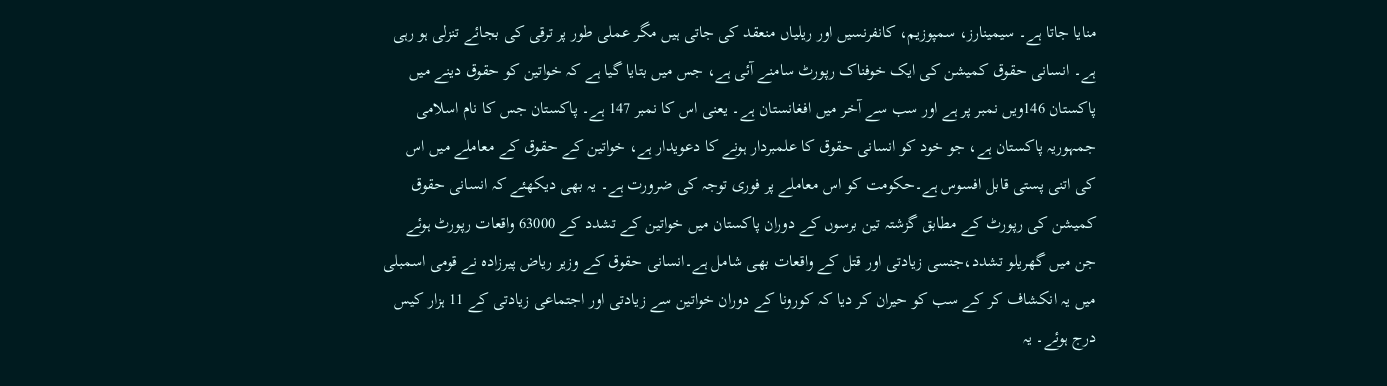منایا جاتا ہے۔ سیمینارز، سمپوزیم، کانفرنسیں اور ریلیاں منعقد کی جاتی ہیں مگر عملی طور پر ترقی کی بجائے تنزلی ہو رہی ہے۔ انسانی حقوق کمیشن کی ایک خوفناک رپورٹ سامنے آئی ہے، جس میں بتایا گیا ہے کہ خواتین کو حقوق دینے میں پاکستان 146ویں نمبر پر ہے اور سب سے آخر میں افغانستان ہے۔ یعنی اس کا نمبر 147 ہے۔ پاکستان جس کا نام اسلامی جمہوریہ پاکستان ہے، جو خود کو انسانی حقوق کا علمبردار ہونے کا دعویدار ہے، خواتین کے حقوق کے معاملے میں اس کی اتنی پستی قابل افسوس ہے۔حکومت کو اس معاملے پر فوری توجہ کی ضرورت ہے۔ یہ بھی دیکھئے کہ انسانی حقوق کمیشن کی رپورٹ کے مطابق گزشتہ تین برسوں کے دوران پاکستان میں خواتین کے تشدد کے 63000 واقعات رپورٹ ہوئے جن میں گھریلو تشدد،جنسی زیادتی اور قتل کے واقعات بھی شامل ہے۔انسانی حقوق کے وزیر ریاض پیرزادہ نے قومی اسمبلی میں یہ انکشاف کر کے سب کو حیران کر دیا کہ کورونا کے دوران خواتین سے زیادتی اور اجتماعی زیادتی کے 11 ہزار کیس درج ہوئے۔ یہ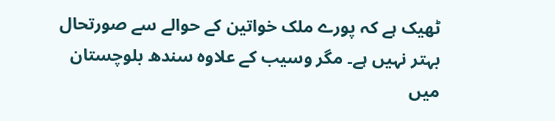ٹھیک ہے کہ پورے ملک خواتین کے حوالے سے صورتحال بہتر نہیں ہے۔ مگر وسیب کے علاوہ سندھ بلوچستان میں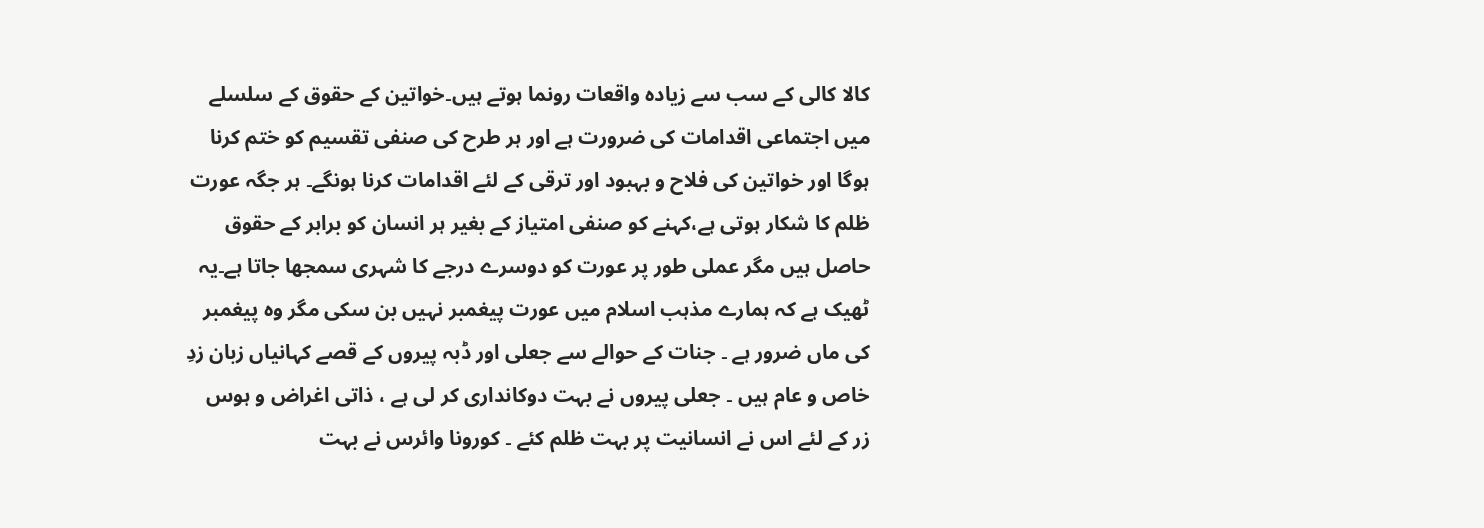کالا کالی کے سب سے زیادہ واقعات رونما ہوتے ہیں۔خواتین کے حقوق کے سلسلے میں اجتماعی اقدامات کی ضرورت ہے اور ہر طرح کی صنفی تقسیم کو ختم کرنا ہوگا اور خواتین کی فلاح و بہبود اور ترقی کے لئے اقدامات کرنا ہونگے۔ ہر جگہ عورت ظلم کا شکار ہوتی ہے،کہنے کو صنفی امتیاز کے بغیر ہر انسان کو برابر کے حقوق حاصل ہیں مگر عملی طور پر عورت کو دوسرے درجے کا شہری سمجھا جاتا ہے۔یہ ٹھیک ہے کہ ہمارے مذہب اسلام میں عورت پیغمبر نہیں بن سکی مگر وہ پیغمبر کی ماں ضرور ہے ۔ جنات کے حوالے سے جعلی اور ڈبہ پیروں کے قصے کہانیاں زبان زدِ خاص و عام ہیں ۔ جعلی پیروں نے بہت دوکانداری کر لی ہے ، ذاتی اغراض و ہوس زر کے لئے اس نے انسانیت پر بہت ظلم کئے ۔ کورونا وائرس نے بہت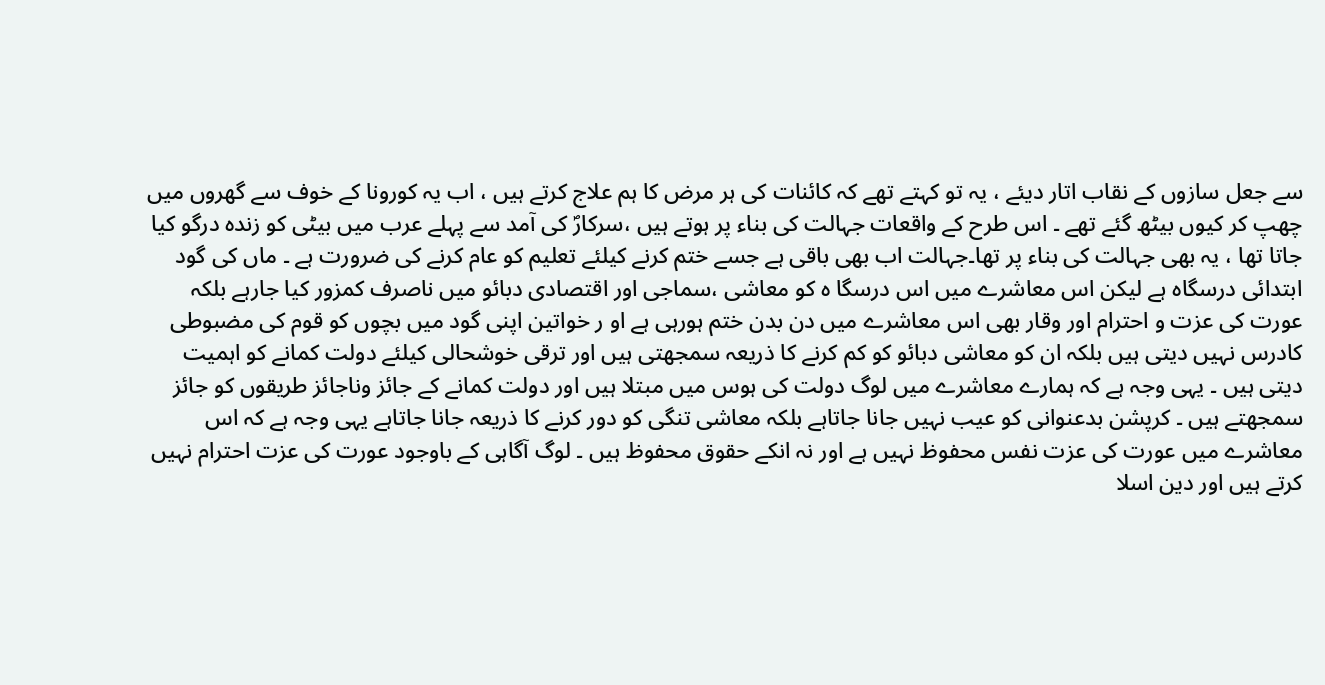سے جعل سازوں کے نقاب اتار دیئے ، یہ تو کہتے تھے کہ کائنات کی ہر مرض کا ہم علاج کرتے ہیں ، اب یہ کورونا کے خوف سے گھروں میں چھپ کر کیوں بیٹھ گئے تھے ۔ اس طرح کے واقعات جہالت کی بناء پر ہوتے ہیں ،سرکارؐ کی آمد سے پہلے عرب میں بیٹی کو زندہ درگو کیا جاتا تھا ، یہ بھی جہالت کی بناء پر تھا۔جہالت اب بھی باقی ہے جسے ختم کرنے کیلئے تعلیم کو عام کرنے کی ضرورت ہے ۔ ماں کی گود ابتدائی درسگاہ ہے لیکن اس معاشرے میں اس درسگا ہ کو معاشی ،سماجی اور اقتصادی دبائو میں ناصرف کمزور کیا جارہے بلکہ عورت کی عزت و احترام اور وقار بھی اس معاشرے میں دن بدن ختم ہورہی ہے او ر خواتین اپنی گود میں بچوں کو قوم کی مضبوطی کادرس نہیں دیتی ہیں بلکہ ان کو معاشی دبائو کو کم کرنے کا ذریعہ سمجھتی ہیں اور ترقی خوشحالی کیلئے دولت کمانے کو اہمیت دیتی ہیں ۔ یہی وجہ ہے کہ ہمارے معاشرے میں لوگ دولت کی ہوس میں مبتلا ہیں اور دولت کمانے کے جائز وناجائز طریقوں کو جائز سمجھتے ہیں ۔ کرپشن بدعنوانی کو عیب نہیں جانا جاتاہے بلکہ معاشی تنگی کو دور کرنے کا ذریعہ جانا جاتاہے یہی وجہ ہے کہ اس معاشرے میں عورت کی عزت نفس محفوظ نہیں ہے اور نہ انکے حقوق محفوظ ہیں ۔ لوگ آگاہی کے باوجود عورت کی عزت احترام نہیں کرتے ہیں اور دین اسلا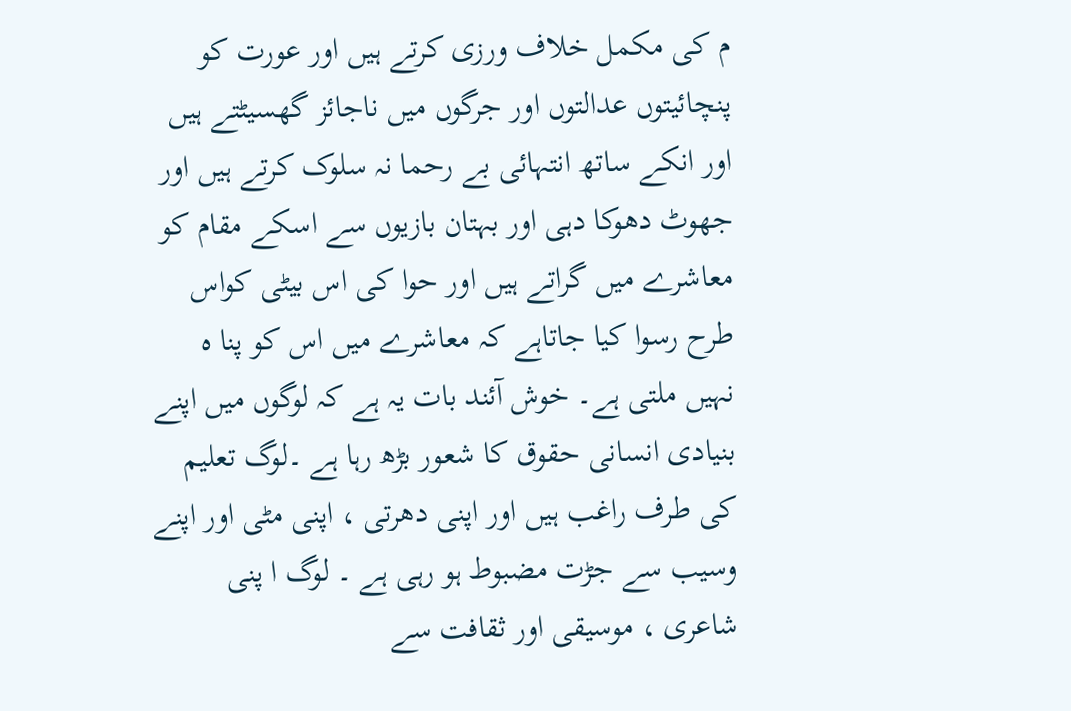م کی مکمل خلاف ورزی کرتے ہیں اور عورت کو پنچائیتوں عدالتوں اور جرگوں میں ناجائز گھسیٹتے ہیں اور انکے ساتھ انتہائی بے رحما نہ سلوک کرتے ہیں اور جھوٹ دھوکا دہی اور بہتان بازیوں سے اسکے مقام کو معاشرے میں گراتے ہیں اور حوا کی اس بیٹی کواس طرح رسوا کیا جاتاہے کہ معاشرے میں اس کو پنا ہ نہیں ملتی ہے۔ خوش آئند بات یہ ہے کہ لوگوں میں اپنے بنیادی انسانی حقوق کا شعور بڑھ رہا ہے ۔لوگ تعلیم کی طرف راغب ہیں اور اپنی دھرتی ، اپنی مٹی اور اپنے وسیب سے جڑت مضبوط ہو رہی ہے ۔ لوگ ا پنی شاعری ، موسیقی اور ثقافت سے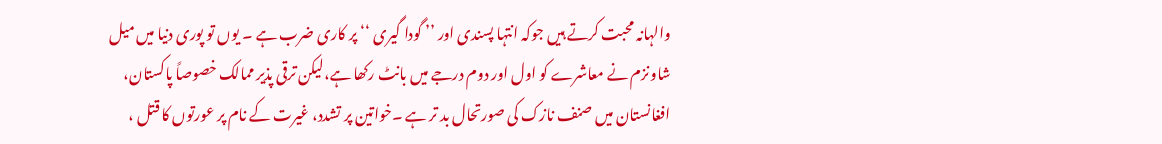والہانہ محبت کرتے ہیں جوکہ انتہا پسندی اور ’’ گودا گیری ‘‘ پر کاری ضرب ہے ۔ یوں تو پوری دنیا میں میل شاونزم نے معاشرے کو اول اور دوم درجے میں بانٹ رکھا ہے،لیکن ترقی پذیر ممالک خصوصاً پاکستان، افغانستان میں صنف نازک کی صورتحال بد تر ہے ۔خواتین پر تشدد، غیرت کے نام پر عورتوں کا قتل ،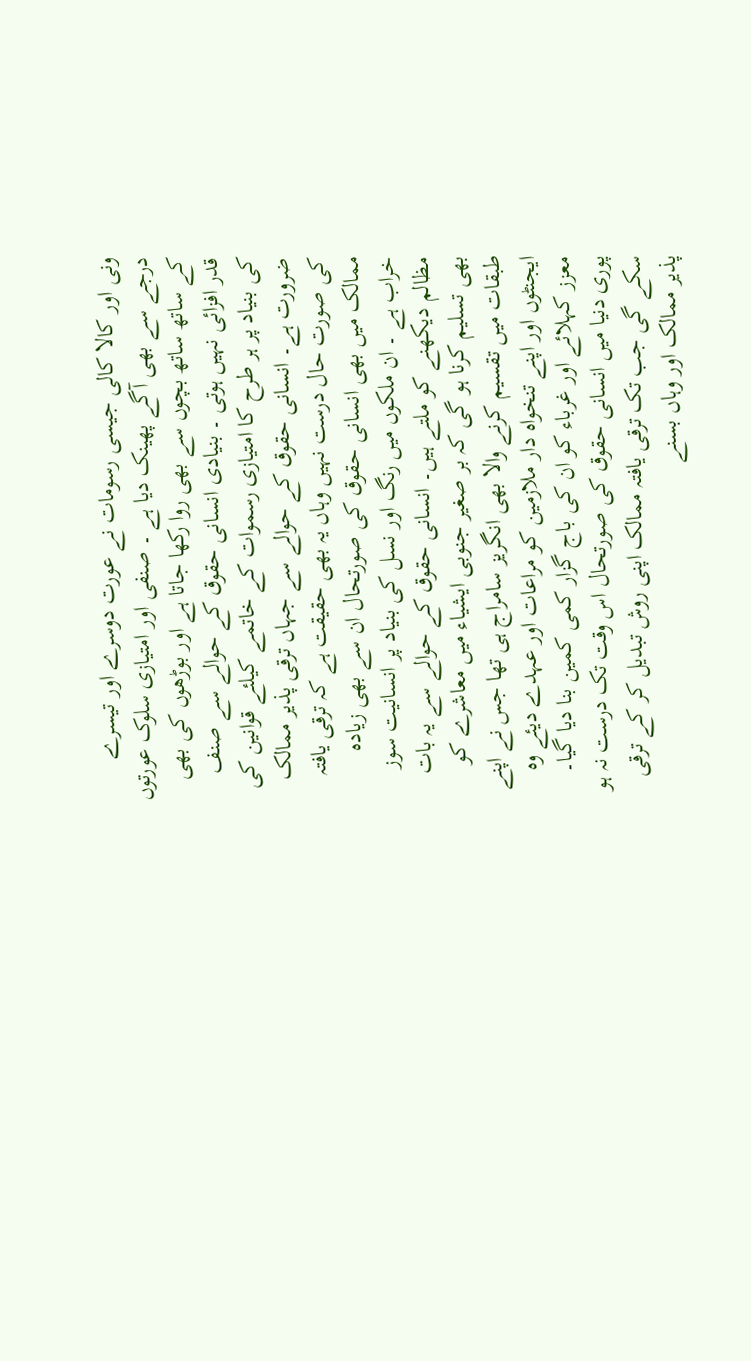ونی اور کالا کالی جیسی رسومات نے عورت دوسرے اور تیسرے درجے سے بھی آگے پھینک دیا ہے ۔ صنفی اور امتیازی سلوک عورتوں کے ساتھ ساتھ بچوں سے بھی روا رکھا جاتا ہے اور بوڑھوں کی بھی قدر افزائی نہیں ہوتی ۔ بنیادی انسانی حقوق کے حوالے سے صنف کی بنیاد پر ہر طرح کا امتیازی رسموات کے خاتمے کیلئے قوانین کی ضرورت ہے۔ انسانی حقوق کے حوالے سے جہاں ترقی پذیر ممالک کی صورت حال درست نہیں وہاں یہ بھی حقیقت ہے کہ ترقی یافتہ ممالک میں بھی انسانی حقوق کی صورتحال ان سے بھی زیادہ خراب ہے ۔ ان ملکوں میں رنگ اور نسل کی بنیاد پر انسانیت سوز مظالم دیکھنے کو ملتے ہیں۔ انسانی حقوق کے حوالے سے یہ بات بھی تسلیم کرنا ہو گی کہ بر صغیر جنوبی ایشیاء میں معاشرے کو طبقات میں تقسیم کرنے والا بھی انگریز سامراج ہی تھا جس نے اپنے ایجنٹوں اور اپنے تنخواہ دار ملازمین کو مراعات اور عہدے دیئے وہ معزز کہلائے اور غرباء کو ان کی باج گزار کمی کمین بنا دیا گیا۔ پوری دنیا میں انسانی حقوق کی صورتحال اس وقت تک درست نہ ہو سکے گی جب تک ترقی یافتہ ممالک اپنی روش تبدیل کر کے ترقی پذیر ممالک اور وہاں بسنے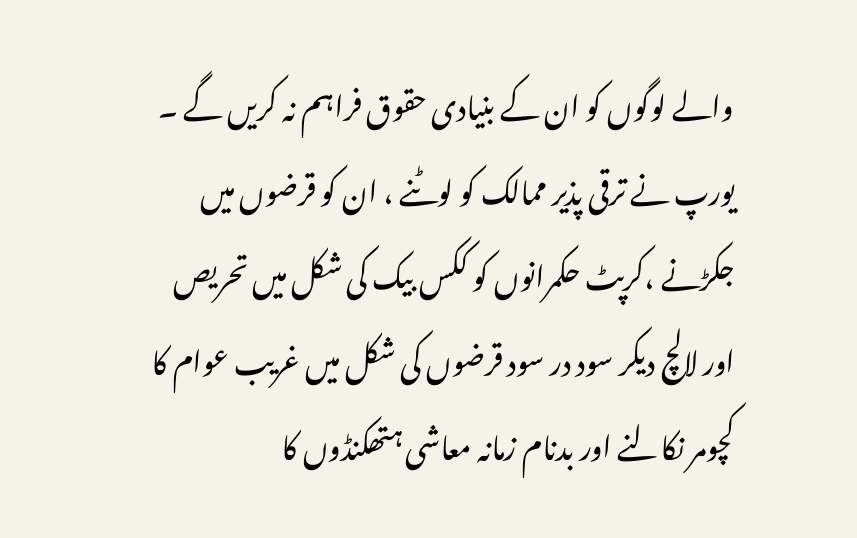والے لوگوں کو ان کے بنیادی حقوق فراہم نہ کریں گے ۔ یورپ نے ترقی پذیر ممالک کو لوٹنے ، ان کو قرضوں میں جکڑنے ،کرپٹ حکمرانوں کو ککس بیک کی شکل میں تحریص اور لالچ دیکر سود در سود قرضوں کی شکل میں غریب عوام کا کچومر نکالنے اور بدنام زمانہ معاشی ہتھکنڈوں کا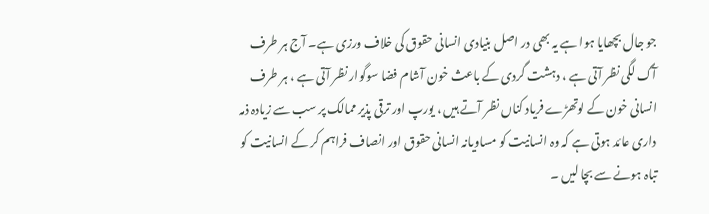جو جال بچھایا ہوا ہے یہ بھی در اصل بنیادی انسانی حقوق کی خلاف ورزی ہے۔ آج ہر طرف آگ لگی نظر آتی ہے ، دہشت گردی کے باعث خون آشام فضا سوگوار نظر آتی ہے ، ہر طرف انسانی خون کے لوتھڑے فریاد کناں نظر آتے ہیں ، یورپ اور ترقی پذیر ممالک پر سب سے زیادہ ذمہ داری عائد ہوتی ہے کہ وہ انسانیت کو مساویانہ انسانی حقوق اور انصاف فراہم کر کے انسانیت کو تباہ ہونے سے بچا لیں ۔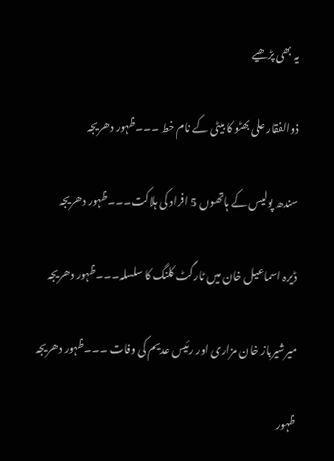یہ بھی پڑھیے

ذوالفقار علی بھٹو کا بیٹی کے نام خط ۔۔۔ظہور دھریجہ

سندھ پولیس کے ہاتھوں 5 افراد کی ہلاکت۔۔۔ظہور دھریجہ

ڈیرہ اسماعیل خان میں ٹارگٹ کلنگ کا سلسلہ۔۔۔ظہور دھریجہ

میرشیرباز خان مزاری اور رئیس عدیم کی وفات ۔۔۔ظہور دھریجہ

ظہور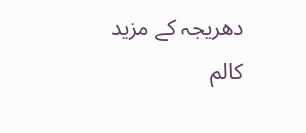دھریجہ کے مزید کالم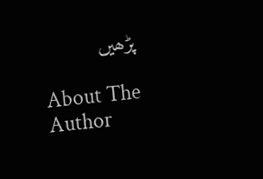پڑھیں

About The Author